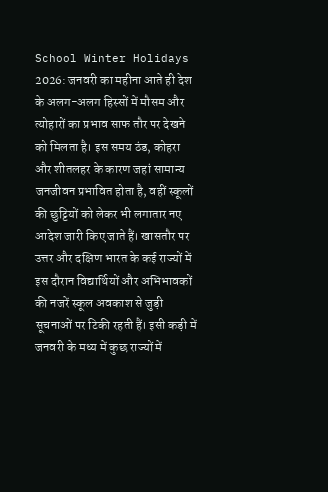School Winter Holidays 2026: जनवरी का महीना आते ही देश के अलग-अलग हिस्सों में मौसम और त्योहारों का प्रभाव साफ तौर पर देखने को मिलता है। इस समय ठंड, कोहरा और शीतलहर के कारण जहां सामान्य जनजीवन प्रभावित होता है, वहीं स्कूलों की छुट्टियों को लेकर भी लगातार नए आदेश जारी किए जाते हैं। खासतौर पर उत्तर और दक्षिण भारत के कई राज्यों में इस दौरान विद्यार्थियों और अभिभावकों की नजरें स्कूल अवकाश से जुड़ी सूचनाओं पर टिकी रहती हैं। इसी कड़ी में जनवरी के मध्य में कुछ राज्यों में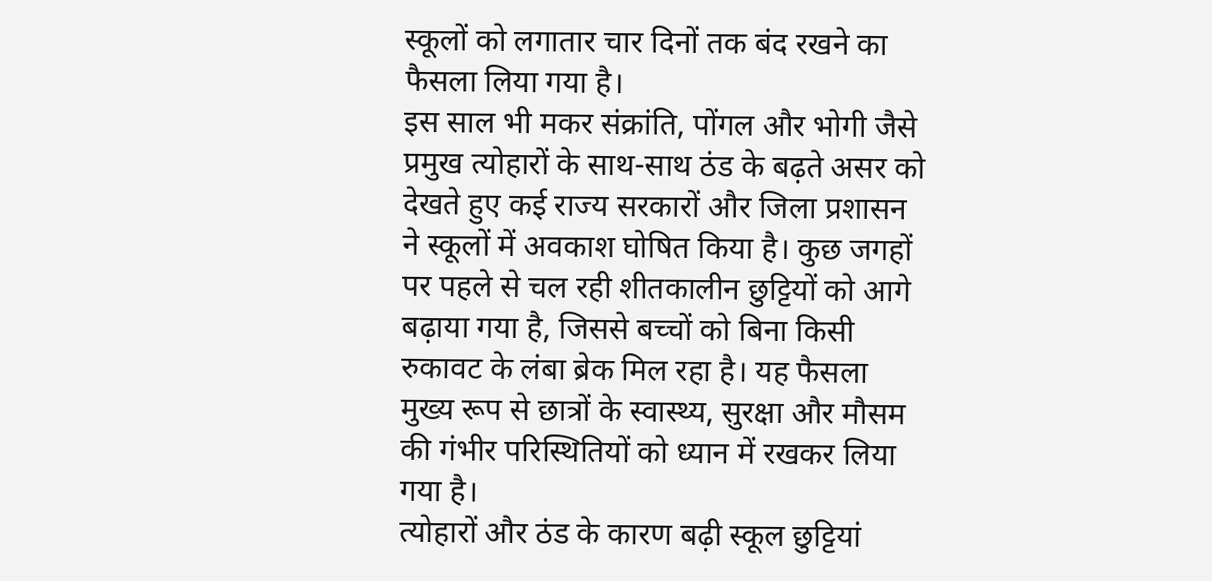स्कूलों को लगातार चार दिनों तक बंद रखने का फैसला लिया गया है।
इस साल भी मकर संक्रांति, पोंगल और भोगी जैसे प्रमुख त्योहारों के साथ-साथ ठंड के बढ़ते असर को देखते हुए कई राज्य सरकारों और जिला प्रशासन ने स्कूलों में अवकाश घोषित किया है। कुछ जगहों पर पहले से चल रही शीतकालीन छुट्टियों को आगे बढ़ाया गया है, जिससे बच्चों को बिना किसी रुकावट के लंबा ब्रेक मिल रहा है। यह फैसला मुख्य रूप से छात्रों के स्वास्थ्य, सुरक्षा और मौसम की गंभीर परिस्थितियों को ध्यान में रखकर लिया गया है।
त्योहारों और ठंड के कारण बढ़ी स्कूल छुट्टियां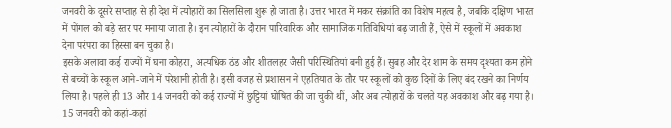जनवरी के दूसरे सप्ताह से ही देश में त्योहारों का सिलसिला शुरू हो जाता है। उत्तर भारत में मकर संक्रांति का विशेष महत्व है, जबकि दक्षिण भारत में पोंगल को बड़े स्तर पर मनाया जाता है। इन त्योहारों के दौरान पारिवारिक और सामाजिक गतिविधियां बढ़ जाती हैं, ऐसे में स्कूलों में अवकाश देना परंपरा का हिस्सा बन चुका है।
इसके अलावा कई राज्यों में घना कोहरा, अत्यधिक ठंड और शीतलहर जैसी परिस्थितियां बनी हुई हैं। सुबह और देर शाम के समय दृश्यता कम होने से बच्चों के स्कूल आने-जाने में परेशानी होती है। इसी वजह से प्रशासन ने एहतियात के तौर पर स्कूलों को कुछ दिनों के लिए बंद रखने का निर्णय लिया है। पहले ही 13 और 14 जनवरी को कई राज्यों में छुट्टियां घोषित की जा चुकी थीं, और अब त्योहारों के चलते यह अवकाश और बढ़ गया है।
15 जनवरी को कहां-कहां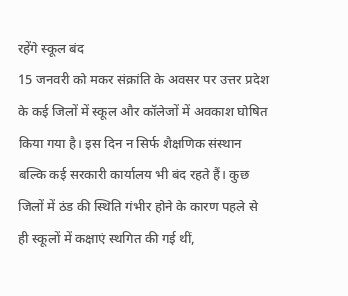रहेंगे स्कूल बंद
15 जनवरी को मकर संक्रांति के अवसर पर उत्तर प्रदेश के कई जिलों में स्कूल और कॉलेजों में अवकाश घोषित किया गया है। इस दिन न सिर्फ शैक्षणिक संस्थान बल्कि कई सरकारी कार्यालय भी बंद रहते हैं। कुछ जिलों में ठंड की स्थिति गंभीर होने के कारण पहले से ही स्कूलों में कक्षाएं स्थगित की गई थीं,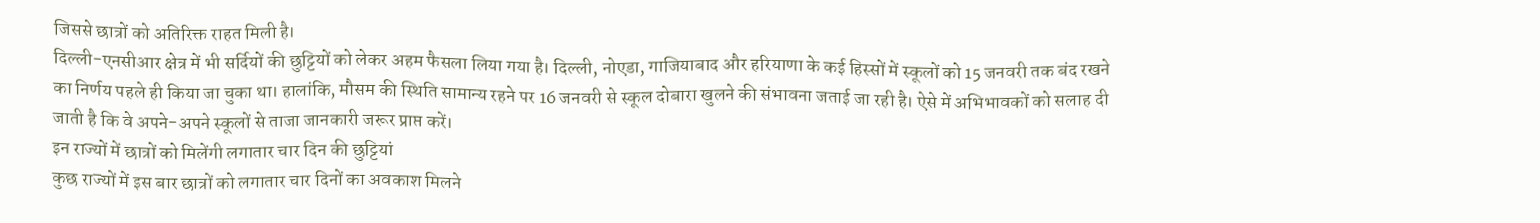जिससे छात्रों को अतिरिक्त राहत मिली है।
दिल्ली-एनसीआर क्षेत्र में भी सर्दियों की छुट्टियों को लेकर अहम फैसला लिया गया है। दिल्ली, नोएडा, गाजियाबाद और हरियाणा के कई हिस्सों में स्कूलों को 15 जनवरी तक बंद रखने का निर्णय पहले ही किया जा चुका था। हालांकि, मौसम की स्थिति सामान्य रहने पर 16 जनवरी से स्कूल दोबारा खुलने की संभावना जताई जा रही है। ऐसे में अभिभावकों को सलाह दी जाती है कि वे अपने-अपने स्कूलों से ताजा जानकारी जरूर प्राप्त करें।
इन राज्यों में छात्रों को मिलेंगी लगातार चार दिन की छुट्टियां
कुछ राज्यों में इस बार छात्रों को लगातार चार दिनों का अवकाश मिलने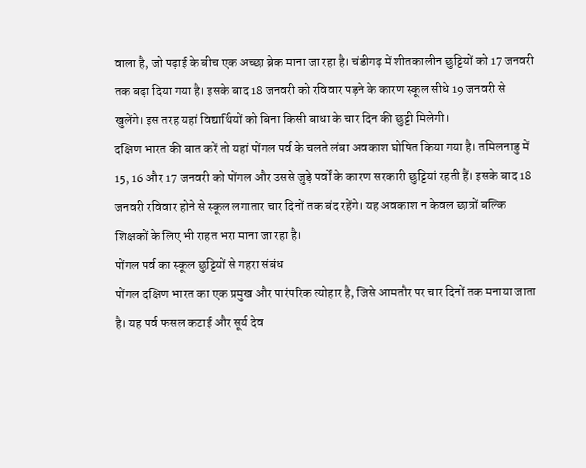वाला है, जो पढ़ाई के बीच एक अच्छा ब्रेक माना जा रहा है। चंडीगढ़ में शीतकालीन छुट्टियों को 17 जनवरी तक बढ़ा दिया गया है। इसके बाद 18 जनवरी को रविवार पड़ने के कारण स्कूल सीधे 19 जनवरी से खुलेंगे। इस तरह यहां विद्यार्थियों को बिना किसी बाधा के चार दिन की छुट्टी मिलेगी।
दक्षिण भारत की बात करें तो यहां पोंगल पर्व के चलते लंबा अवकाश घोषित किया गया है। तमिलनाडु में 15, 16 और 17 जनवरी को पोंगल और उससे जुड़े पर्वों के कारण सरकारी छुट्टियां रहती हैं। इसके बाद 18 जनवरी रविवार होने से स्कूल लगातार चार दिनों तक बंद रहेंगे। यह अवकाश न केवल छात्रों बल्कि शिक्षकों के लिए भी राहत भरा माना जा रहा है।
पोंगल पर्व का स्कूल छुट्टियों से गहरा संबंध
पोंगल दक्षिण भारत का एक प्रमुख और पारंपरिक त्योहार है, जिसे आमतौर पर चार दिनों तक मनाया जाता है। यह पर्व फसल कटाई और सूर्य देव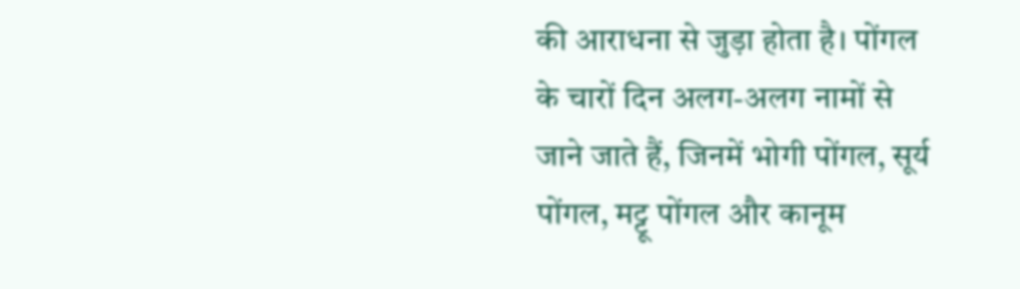की आराधना से जुड़ा होता है। पोंगल के चारों दिन अलग-अलग नामों से जाने जाते हैं, जिनमें भोगी पोंगल, सूर्य पोंगल, मट्टू पोंगल और कानूम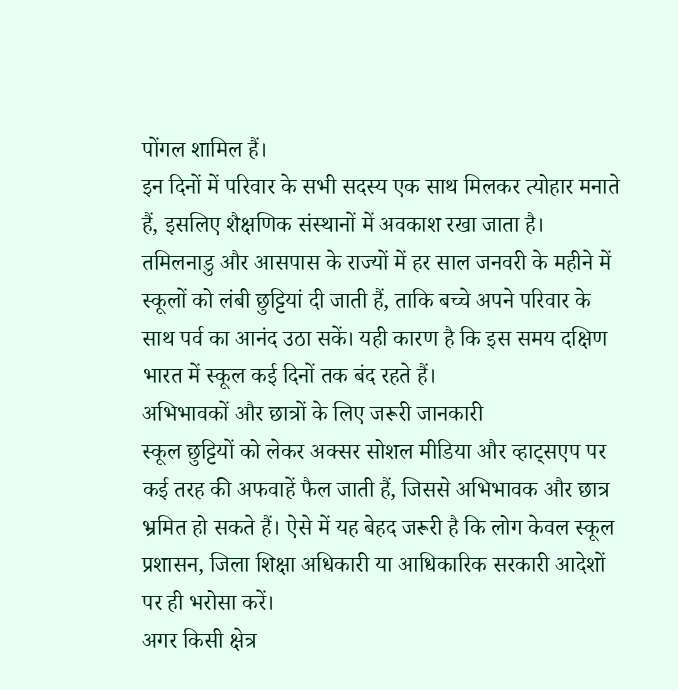पोंगल शामिल हैं।
इन दिनों में परिवार के सभी सदस्य एक साथ मिलकर त्योहार मनाते हैं, इसलिए शैक्षणिक संस्थानों में अवकाश रखा जाता है। तमिलनाडु और आसपास के राज्यों में हर साल जनवरी के महीने में स्कूलों को लंबी छुट्टियां दी जाती हैं, ताकि बच्चे अपने परिवार के साथ पर्व का आनंद उठा सकें। यही कारण है कि इस समय दक्षिण भारत में स्कूल कई दिनों तक बंद रहते हैं।
अभिभावकों और छात्रों के लिए जरूरी जानकारी
स्कूल छुट्टियों को लेकर अक्सर सोशल मीडिया और व्हाट्सएप पर कई तरह की अफवाहें फैल जाती हैं, जिससे अभिभावक और छात्र भ्रमित हो सकते हैं। ऐसे में यह बेहद जरूरी है कि लोग केवल स्कूल प्रशासन, जिला शिक्षा अधिकारी या आधिकारिक सरकारी आदेशों पर ही भरोसा करें।
अगर किसी क्षेत्र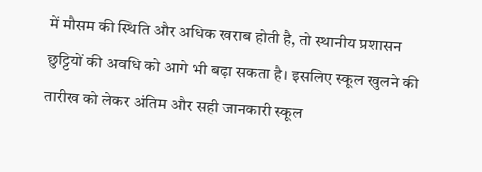में मौसम की स्थिति और अधिक खराब होती है, तो स्थानीय प्रशासन छुट्टियों की अवधि को आगे भी बढ़ा सकता है। इसलिए स्कूल खुलने की तारीख को लेकर अंतिम और सही जानकारी स्कूल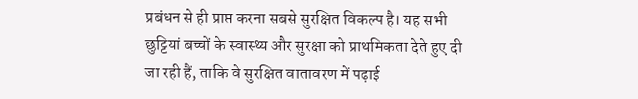प्रबंधन से ही प्राप्त करना सबसे सुरक्षित विकल्प है। यह सभी छुट्टियां बच्चों के स्वास्थ्य और सुरक्षा को प्राथमिकता देते हुए दी जा रही हैं, ताकि वे सुरक्षित वातावरण में पढ़ाई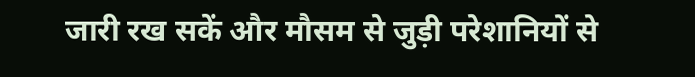जारी रख सकें और मौसम से जुड़ी परेशानियों से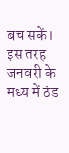बच सकें।
इस तरह जनवरी के मध्य में ठंड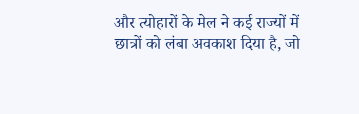और त्योहारों के मेल ने कई राज्यों में छात्रों को लंबा अवकाश दिया है, जो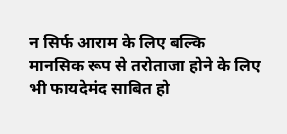न सिर्फ आराम के लिए बल्कि मानसिक रूप से तरोताजा होने के लिए भी फायदेमंद साबित हो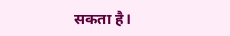सकता है।